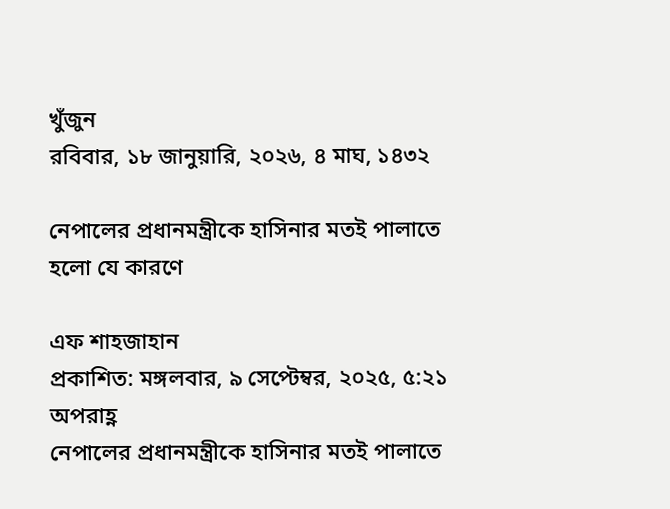খুঁজুন
রবিবার, ১৮ জানুয়ারি, ২০২৬, ৪ মাঘ, ১৪৩২

নেপালের প্রধানমন্ত্রীকে হাসিনার মতই পালাতে হলো যে কারণে

এফ শাহজাহান
প্রকাশিত: মঙ্গলবার, ৯ সেপ্টেম্বর, ২০২৫, ৫:২১ অপরাহ্ণ
নেপালের প্রধানমন্ত্রীকে হাসিনার মতই পালাতে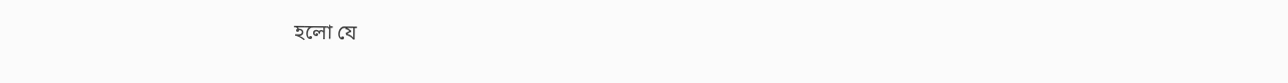হলো যে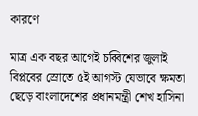কারণে

মাত্র এক বছর আগেই চব্বিশের জুলাই বিপ্লবের স্রোতে ৫ই আগস্ট যেভাবে ক্ষমতা ছেড়ে বাংলাদেশের প্রধানমন্ত্রী শেখ হাসিনা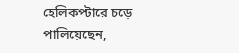হেলিকপ্টারে চড়ে পালিয়েছেন,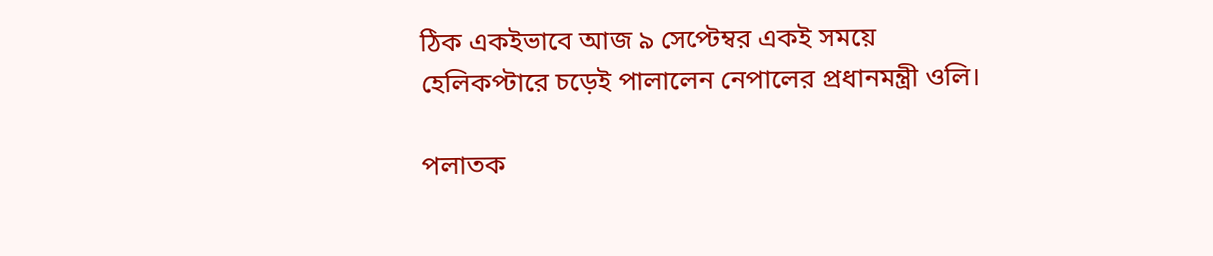ঠিক একইভাবে আজ ৯ সেপ্টেম্বর একই সময়ে হেলিকপ্টারে চড়েই পালালেন নেপালের প্রধানমন্ত্রী ওলি।

পলাতক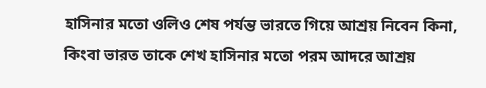হাসিনার মতো ওলিও শেষ পর্যন্ত ভারতে গিয়ে আশ্রয় নিবেন কিনা, কিংবা ভারত তাকে শেখ হাসিনার মতো পরম আদরে আশ্রয়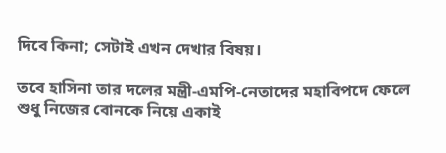দিবে কিনা; সেটাই এখন দেখার বিষয়।

তবে হাসিনা তার দলের মন্ত্রী-এমপি-নেতাদের মহাবিপদে ফেলে শুধু নিজের বোনকে নিয়ে একাই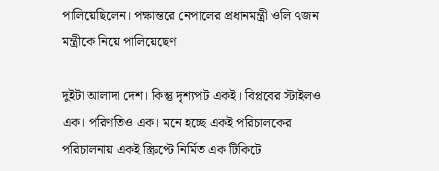পালিয়েছিলেন। পক্ষান্তরে নেপালের প্রধানমন্ত্রী ওলি ৭জন মন্ত্রীকে নিয়ে পালিয়েছেণ

দুইটা আলাদা দেশ। কিন্তু দৃশ্যপট একই। বিপ্লবের স্টাইলও এক। পরিণতিও এক। মনে হচ্ছে একই পরিচালকের পরিচালনায় একই স্ক্রিপ্টে নির্মিত এক টিকিটে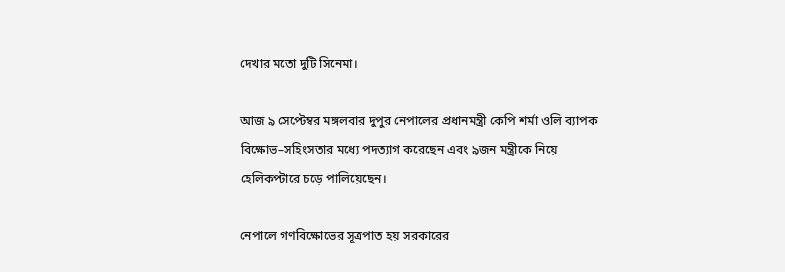দেখার মতো দুটি সিনেমা।

আজ ৯ সেপ্টেম্বর মঙ্গলবার দুপুর নেপালের প্রধানমন্ত্রী কেপি শর্মা ওলি ব্যাপক বিক্ষোভ–সহিংসতার মধ্যে পদত্যাগ করেছেন এবং ৯জন মন্ত্রীকে নিয়ে হেলিকপ্টারে চড়ে পালিয়েছেন।

নেপালে গণবিক্ষোভের সূত্রপাত হয় সরকারের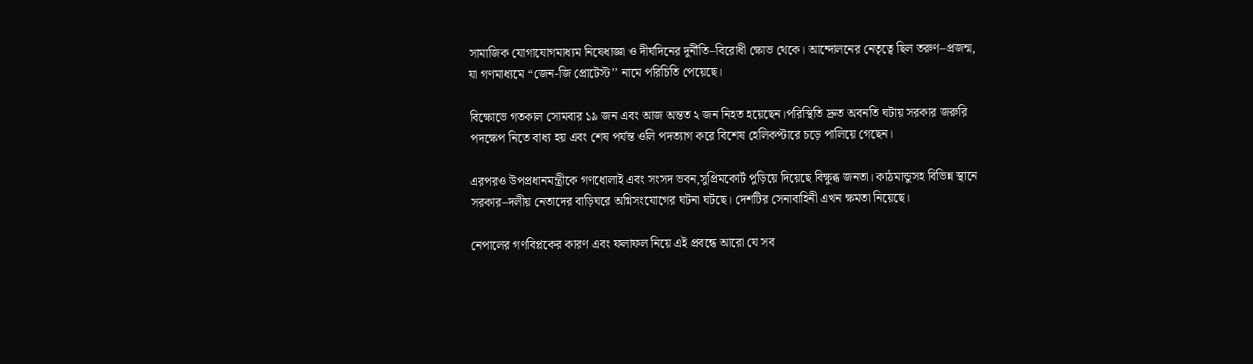সামাজিক যোগাযোগমাধ্যম নিষেধাজ্ঞা ও দীর্ঘদিনের দুর্নীতি–বিরোধী ক্ষোভ থেকে। আন্দোলনের নেতৃত্বে ছিল তরুণ–প্রজন্ম, যা গণমাধ্যমে “জেন-জি প্রোটেস্ট’’ নামে পরিচিতি পেয়েছে।

বিক্ষোভে গতকাল সোমবার ১৯ জন এবং আজ অন্তত ২ জন নিহত হয়েছেন।পরিস্থিতি দ্রুত অবনতি ঘটায় সরকার জরুরি পদক্ষেপ নিতে বাধ্য হয় এবং শেষ পর্যন্ত ওলি পদত্যাগ করে বিশেষ হেলিকপ্টারে চড়ে পালিয়ে গেছেন।

এরপরও উপপ্রধানমন্ত্রীকে গণধোলাই এবং সংসদ ভবন,সুপ্রিমকোর্ট পুড়িয়ে দিয়েছে বিক্ষুব্ধ জনতা। কাঠমান্ডুসহ বিভিন্ন স্থানে সরকার–দলীয় নেতাদের বাড়িঘরে অগ্নিসংযোগের ঘটনা ঘটছে। দেশটির সেনাবাহিনী এখন ক্ষমতা নিয়েছে।

নেপালের গণবিপ্লকের কারণ এবং ফলাফল নিয়ে এই প্রবন্ধে আরো যে সব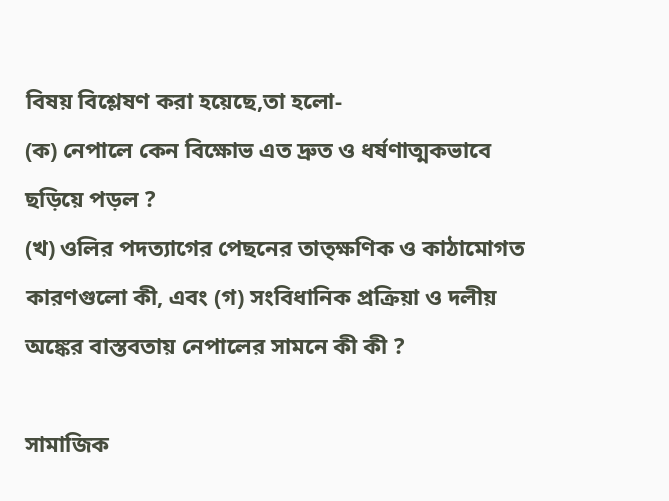বিষয় বিশ্লেষণ করা হয়েছে,তা হলো-
(ক) নেপালে কেন বিক্ষোভ এত দ্রুত ও ধর্ষণাত্মকভাবে ছড়িয়ে পড়ল ?
(খ) ওলির পদত্যাগের পেছনের তাত্ক্ষণিক ও কাঠামোগত কারণগুলো কী, এবং (গ) সংবিধানিক প্রক্রিয়া ও দলীয় অঙ্কের বাস্তবতায় নেপালের সামনে কী কী ?

সামাজিক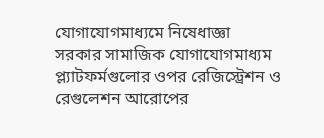যোগাযোগমাধ্যমে নিষেধাজ্ঞা
সরকার সামাজিক যোগাযোগমাধ্যম প্ল্যাটফর্মগুলোর ওপর রেজিস্ট্রেশন ও রেগুলেশন আরোপের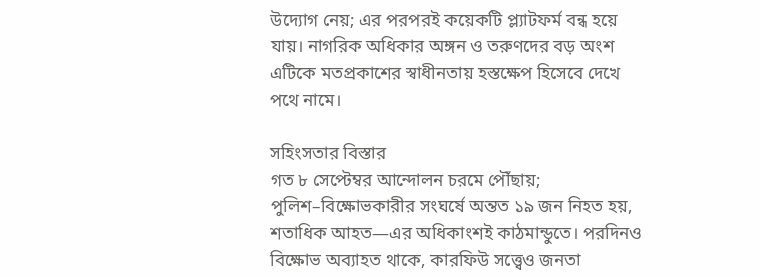উদ্যোগ নেয়; এর পরপরই কয়েকটি প্ল্যাটফর্ম বন্ধ হয়ে যায়। নাগরিক অধিকার অঙ্গন ও তরুণদের বড় অংশ এটিকে মতপ্রকাশের স্বাধীনতায় হস্তক্ষেপ হিসেবে দেখে পথে নামে।

সহিংসতার বিস্তার
গত ৮ সেপ্টেম্বর আন্দোলন চরমে পৌঁছায়; পুলিশ–বিক্ষোভকারীর সংঘর্ষে অন্তত ১৯ জন নিহত হয়, শতাধিক আহত—এর অধিকাংশই কাঠমান্ডুতে। পরদিনও বিক্ষোভ অব্যাহত থাকে, কারফিউ সত্ত্বেও জনতা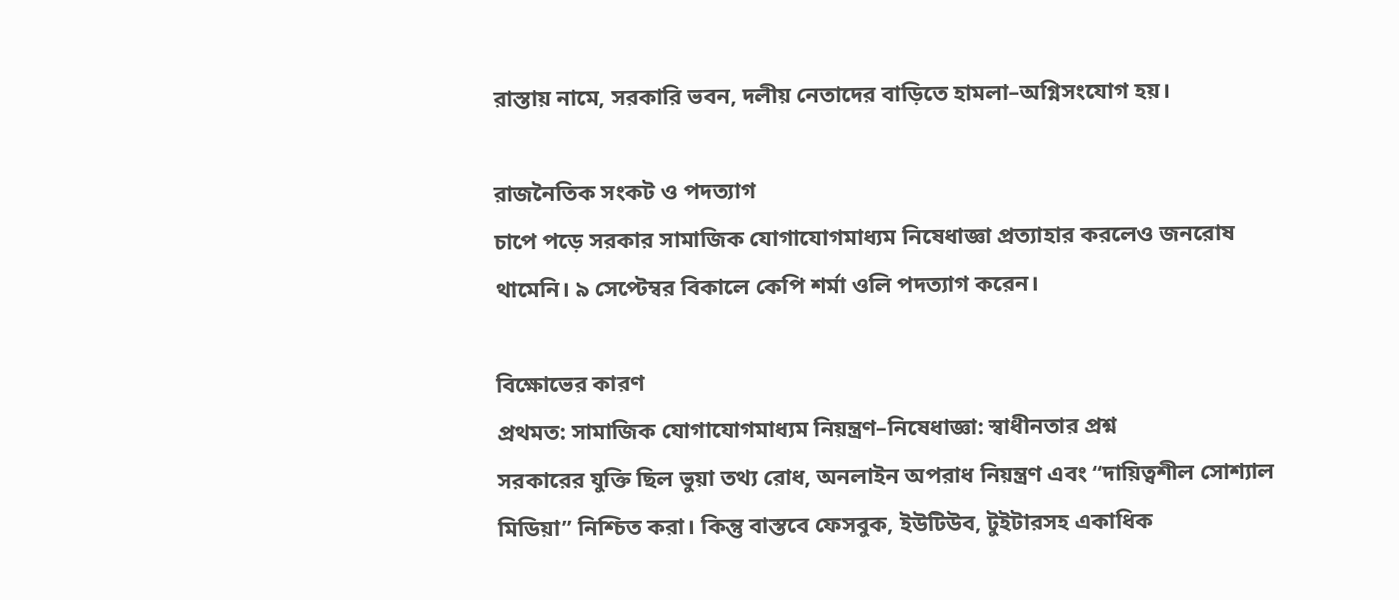রাস্তায় নামে, সরকারি ভবন, দলীয় নেতাদের বাড়িতে হামলা–অগ্নিসংযোগ হয়।

রাজনৈতিক সংকট ও পদত্যাগ
চাপে পড়ে সরকার সামাজিক যোগাযোগমাধ্যম নিষেধাজ্ঞা প্রত্যাহার করলেও জনরোষ থামেনি। ৯ সেপ্টেম্বর বিকালে কেপি শর্মা ওলি পদত্যাগ করেন।

বিক্ষোভের কারণ
প্রথমত: সামাজিক যোগাযোগমাধ্যম নিয়ন্ত্রণ–নিষেধাজ্ঞা: স্বাধীনতার প্রশ্ন
সরকারের যুক্তি ছিল ভুয়া তথ্য রোধ, অনলাইন অপরাধ নিয়ন্ত্রণ এবং “দায়িত্বশীল সোশ্যাল মিডিয়া” নিশ্চিত করা। কিন্তু বাস্তবে ফেসবুক, ইউটিউব, টুইটারসহ একাধিক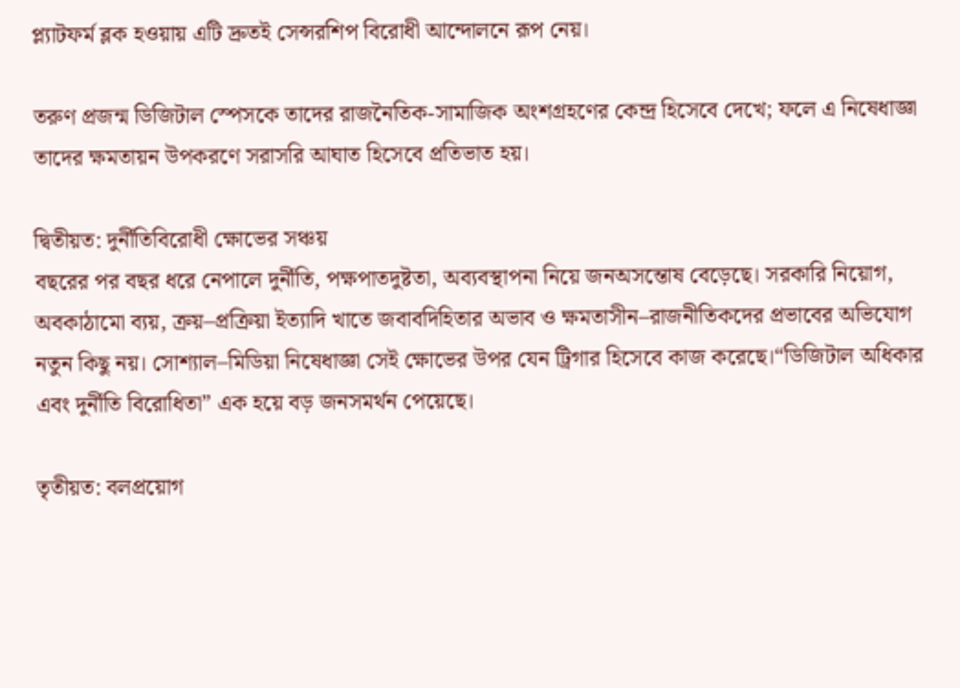প্ল্যাটফর্ম ব্লক হওয়ায় এটি দ্রুতই সেন্সরশিপ বিরোধী আন্দোলনে রূপ নেয়।

তরুণ প্রজন্ম ডিজিটাল স্পেসকে তাদের রাজনৈতিক-সামাজিক অংশগ্রহণের কেন্দ্র হিসেবে দেখে; ফলে এ নিষেধাজ্ঞা তাদের ক্ষমতায়ন উপকরণে সরাসরি আঘাত হিসেবে প্রতিভাত হয়।

দ্বিতীয়ত: দুর্নীতিবিরোধী ক্ষোভের সঞ্চয়
বছরের পর বছর ধরে নেপালে দুর্নীতি, পক্ষপাতদুষ্টতা, অব্যবস্থাপনা নিয়ে জনঅসন্তোষ বেড়েছে। সরকারি নিয়োগ, অবকাঠামো ব্যয়, ক্রয়–প্রক্রিয়া ইত্যাদি খাতে জবাবদিহিতার অভাব ও ক্ষমতাসীন–রাজনীতিকদের প্রভাবের অভিযোগ নতুন কিছু নয়। সোশ্যাল–মিডিয়া নিষেধাজ্ঞা সেই ক্ষোভের উপর যেন ট্রিগার হিসেবে কাজ করেছে।“ডিজিটাল অধিকার এবং দুর্নীতি বিরোধিতা” এক হয়ে বড় জনসমর্থন পেয়েছে।

তৃতীয়ত: বলপ্রয়োগ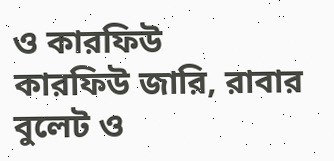ও কারফিউ
কারফিউ জারি, রাবার বুলেট ও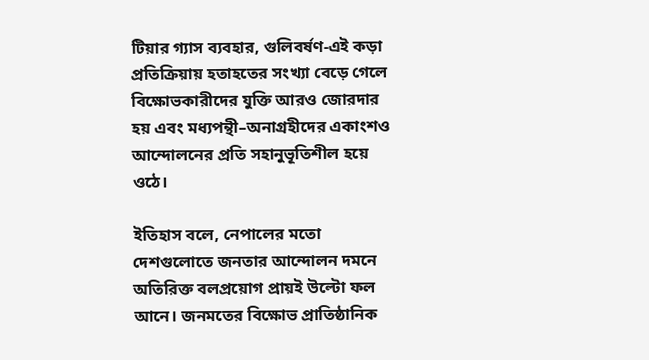টিয়ার গ্যাস ব্যবহার, গুলিবর্ষণ-এই কড়া প্রতিক্রিয়ায় হতাহতের সংখ্যা বেড়ে গেলে বিক্ষোভকারীদের যুক্তি আরও জোরদার হয় এবং মধ্যপন্থী–অনাগ্রহীদের একাংশও আন্দোলনের প্রতি সহানুভূতিশীল হয়ে ওঠে।

ইতিহাস বলে, নেপালের মতো দেশগুলোতে জনতার আন্দোলন দমনে অতিরিক্ত বলপ্রয়োগ প্রায়ই উল্টো ফল আনে। জনমতের বিক্ষোভ প্রাতিষ্ঠানিক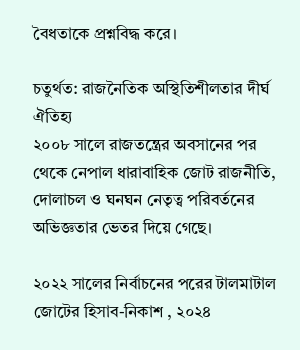বৈধতাকে প্রশ্নবিদ্ধ করে।

চতুর্থত: রাজনৈতিক অস্থিতিশীলতার দীর্ঘ ঐতিহ্য
২০০৮ সালে রাজতন্ত্রের অবসানের পর থেকে নেপাল ধারাবাহিক জোট রাজনীতি, দোলাচল ও ঘনঘন নেতৃত্ব পরিবর্তনের অভিজ্ঞতার ভেতর দিয়ে গেছে।

২০২২ সালের নির্বাচনের পরের টালমাটাল জোটের হিসাব-নিকাশ , ২০২৪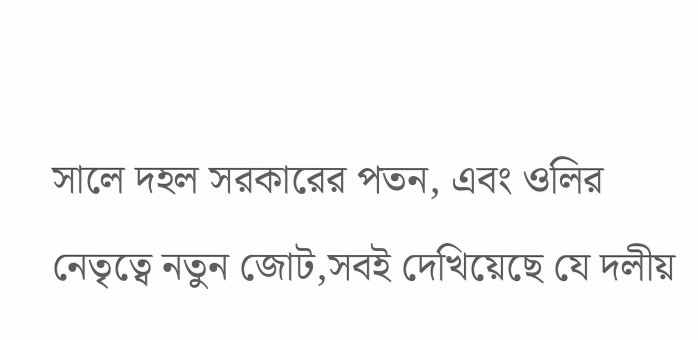সালে দহল সরকারের পতন, এবং ওলির নেতৃত্বে নতুন জোট,সবই দেখিয়েছে যে দলীয়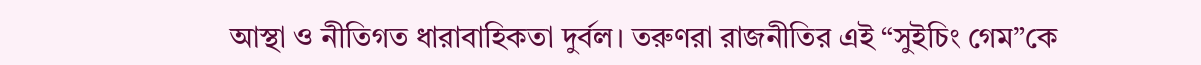আস্থা ও নীতিগত ধারাবাহিকতা দুর্বল। তরুণরা রাজনীতির এই “সুইচিং গেম”কে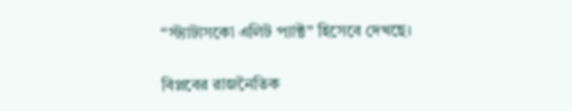“স্ট্যাটাসকো এলিট প্যাক্ট” হিসেবে দেখছে।

বিপ্লবের রাজনৈতিক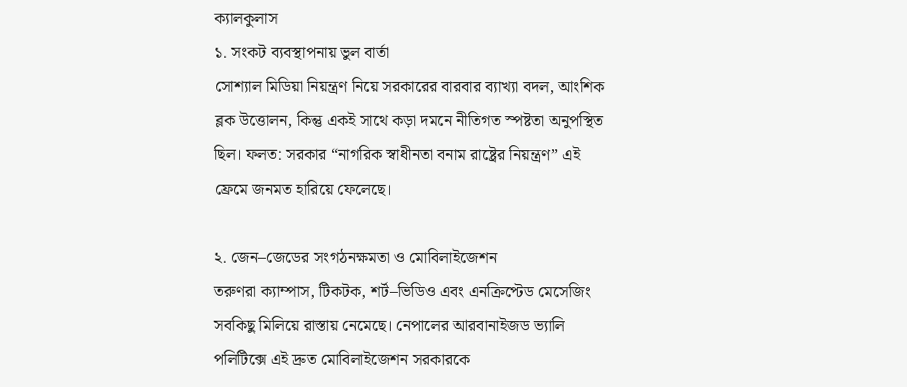ক্যালকুলাস
১. সংকট ব্যবস্থাপনায় ভুল বার্তা
সোশ্যাল মিডিয়া নিয়ন্ত্রণ নিয়ে সরকারের বারবার ব্যাখ্যা বদল, আংশিক ব্লক উত্তোলন, কিন্তু একই সাথে কড়া দমনে নীতিগত স্পষ্টতা অনুপস্থিত ছিল। ফলত: সরকার “নাগরিক স্বাধীনতা বনাম রাষ্ট্রের নিয়ন্ত্রণ” এই ফ্রেমে জনমত হারিয়ে ফেলেছে।

২. জেন–জেডের সংগঠনক্ষমতা ও মোবিলাইজেশন
তরুণরা ক্যাম্পাস, টিকটক, শর্ট–ভিডিও এবং এনক্রিপ্টেড মেসেজিং সবকিছু মিলিয়ে রাস্তায় নেমেছে। নেপালের আরবানাইজড ভ্যালি পলিটিক্সে এই দ্রুত মোবিলাইজেশন সরকারকে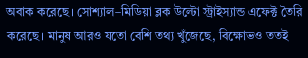অবাক করেছে। সোশ্যাল–মিডিয়া ব্লক উল্টো স্ট্রাইস্যান্ড এফেক্ট তৈরি করেছে। মানুষ আরও যতো বেশি তথ্য খুঁজেছে, বিক্ষোভও ততই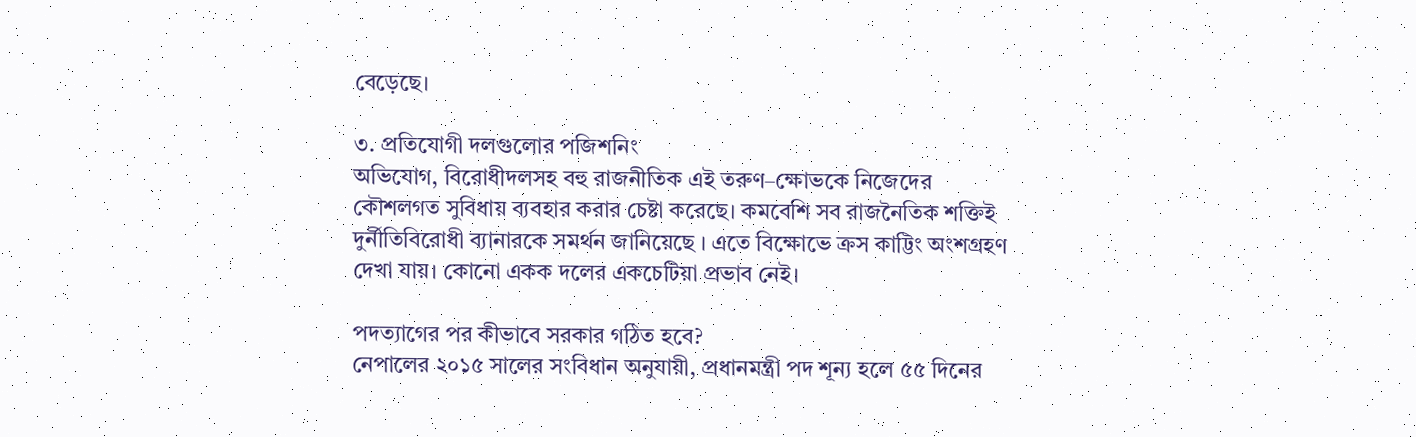বেড়েছে।

৩. প্রতিযোগী দলগুলোর পজিশনিং
অভিযোগ, বিরোধীদলসহ বহু রাজনীতিক এই তরুণ–ক্ষোভকে নিজেদের কৌশলগত সুবিধায় ব্যবহার করার চেষ্টা করেছে। কমবেশি সব রাজনৈতিক শক্তিই দুর্নীতিবিরোধী ব্যানারকে সমর্থন জানিয়েছে । এতে বিক্ষোভে ক্রস কাট্টিং অংশগ্রহণ দেখা যায়। কোনো একক দলের একচেটিয়া প্রভাব নেই।

পদত্যাগের পর কীভাবে সরকার গঠিত হবে?
নেপালের ২০১৫ সালের সংবিধান অনুযায়ী, প্রধানমন্ত্রী পদ শূন্য হলে ৫৫ দিনের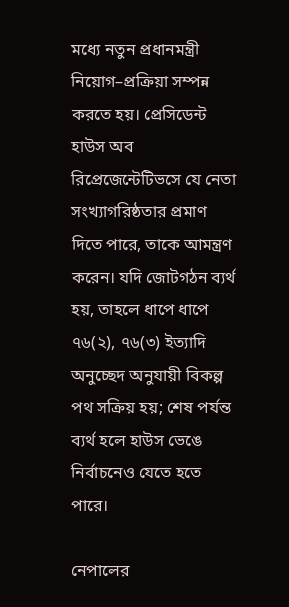মধ্যে নতুন প্রধানমন্ত্রী নিয়োগ–প্রক্রিয়া সম্পন্ন করতে হয়। প্রেসিডেন্ট হাউস অব রিপ্রেজেন্টেটিভসে যে নেতা সংখ্যাগরিষ্ঠতার প্রমাণ দিতে পারে, তাকে আমন্ত্রণ করেন। যদি জোটগঠন ব্যর্থ হয়, তাহলে ধাপে ধাপে ৭৬(২), ৭৬(৩) ইত্যাদি অনুচ্ছেদ অনুযায়ী বিকল্প পথ সক্রিয় হয়; শেষ পর্যন্ত ব্যর্থ হলে হাউস ভেঙে নির্বাচনেও যেতে হতে পারে।

নেপালের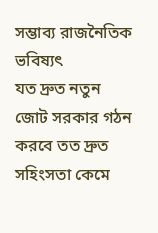সম্ভাব্য রাজনৈতিক ভবিষ্যৎ
যত দ্রুত নতুন জোট সরকার গঠন করবে তত দ্রুত সহিংসতা কেমে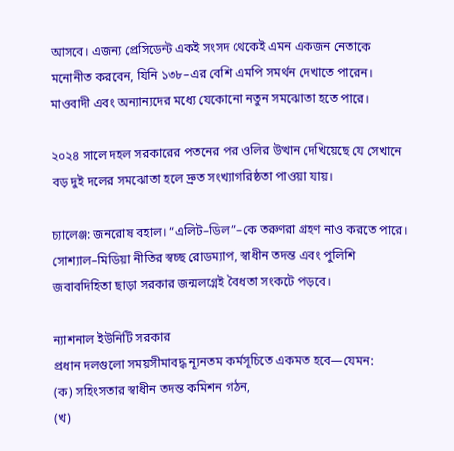আসবে। এজন্য প্রেসিডেন্ট একই সংসদ থেকেই এমন একজন নেতাকে মনোনীত করবেন, যিনি ১৩৮–এর বেশি এমপি সমর্থন দেখাতে পারেন। মাওবাদী এবং অন্যান্যদের মধ্যে যেকোনো নতুন সমঝোতা হতে পারে।

২০২৪ সালে দহল সরকারের পতনের পর ওলির উত্থান দেখিয়েছে যে সেখানে বড় দুই দলের সমঝোতা হলে দ্রুত সংখ্যাগরিষ্ঠতা পাওয়া যায়।

চ্যালেঞ্জ: জনরোষ বহাল। “এলিট–ডিল”–কে তরুণরা গ্রহণ নাও করতে পারে। সোশ্যাল–মিডিয়া নীতির স্বচ্ছ রোডম্যাপ, স্বাধীন তদন্ত এবং পুলিশি জবাবদিহিতা ছাড়া সরকার জন্মলগ্নেই বৈধতা সংকটে পড়বে।

ন্যাশনাল ইউনিটি সরকার
প্রধান দলগুলো সময়সীমাবদ্ধ ন্যূনতম কর্মসূচিতে একমত হবে—যেমন:
(ক) সহিংসতার স্বাধীন তদন্ত কমিশন গঠন,
(খ)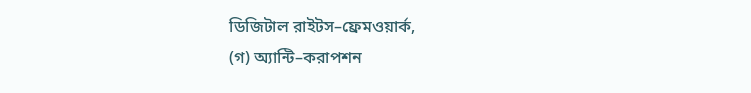ডিজিটাল রাইটস–ফ্রেমওয়ার্ক,
(গ) অ্যান্টি–করাপশন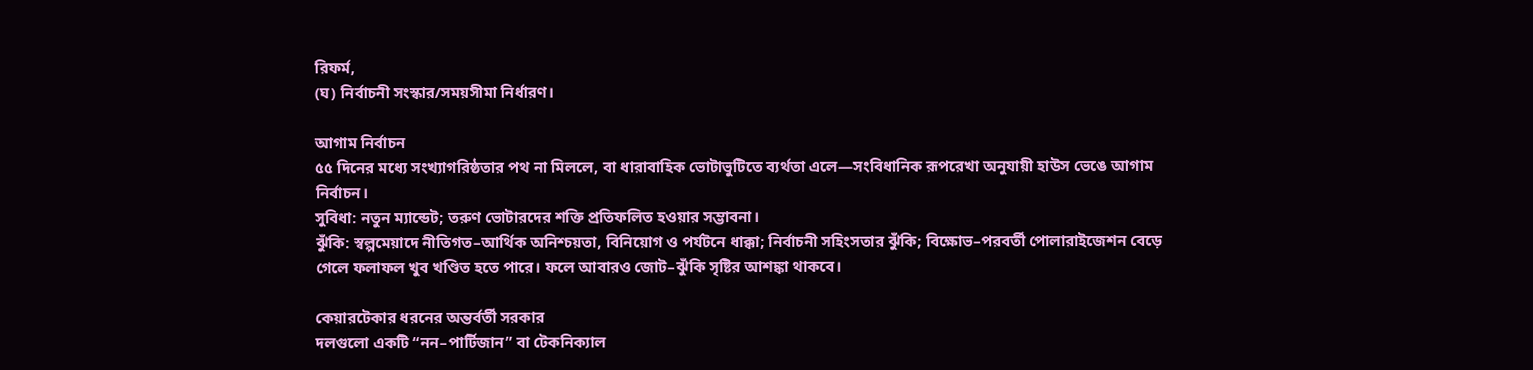রিফর্ম,
(ঘ) নির্বাচনী সংস্কার/সময়সীমা নির্ধারণ।

আগাম নির্বাচন
৫৫ দিনের মধ্যে সংখ্যাগরিষ্ঠতার পথ না মিললে, বা ধারাবাহিক ভোটাভুটিতে ব্যর্থতা এলে—সংবিধানিক রূপরেখা অনুযায়ী হাউস ভেঙে আগাম নির্বাচন।
সুবিধা: নতুন ম্যান্ডেট; তরুণ ভোটারদের শক্তি প্রতিফলিত হওয়ার সম্ভাবনা।
ঝুঁকি: স্বল্পমেয়াদে নীতিগত–আর্থিক অনিশ্চয়তা, বিনিয়োগ ও পর্যটনে ধাক্কা; নির্বাচনী সহিংসতার ঝুঁকি; বিক্ষোভ–পরবর্তী পোলারাইজেশন বেড়ে গেলে ফলাফল খুব খণ্ডিত হতে পারে। ফলে আবারও জোট–ঝুঁকি সৃষ্টির আশঙ্কা থাকবে।

কেয়ারটেকার ধরনের অন্তর্বর্তী সরকার
দলগুলো একটি “নন–পার্টিজান” বা টেকনিক্যাল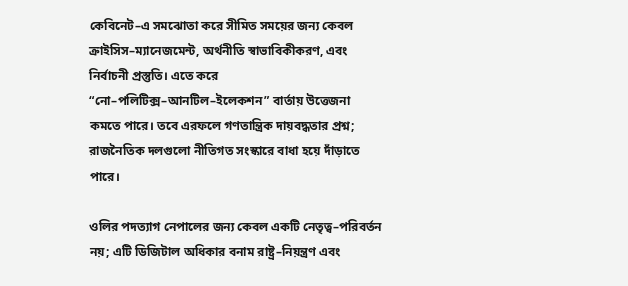কেবিনেট–এ সমঝোতা করে সীমিত সময়ের জন্য কেবল ক্রাইসিস–ম্যানেজমেন্ট, অর্থনীতি স্বাভাবিকীকরণ, এবং নির্বাচনী প্রস্তুতি। এতে করে “নো–পলিটিক্স–আনটিল–ইলেকশন” বার্তায় উত্তেজনা কমতে পারে। তবে এরফলে গণতান্ত্রিক দায়বদ্ধতার প্রশ্ন; রাজনৈতিক দলগুলো নীতিগত সংস্কারে বাধা হয়ে দাঁড়াতে পারে।

ওলির পদত্যাগ নেপালের জন্য কেবল একটি নেতৃত্ব–পরিবর্তন নয়; এটি ডিজিটাল অধিকার বনাম রাষ্ট্র–নিয়ন্ত্রণ এবং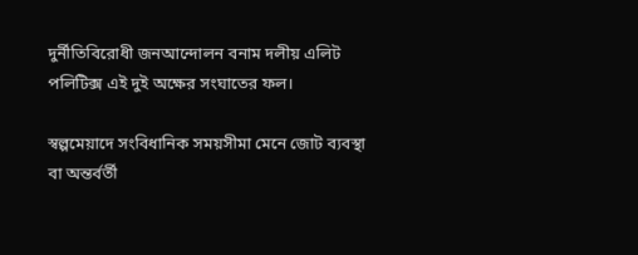দুর্নীতিবিরোধী জনআন্দোলন বনাম দলীয় এলিট পলিটিক্স এই দুই অক্ষের সংঘাতের ফল।

স্বল্পমেয়াদে সংবিধানিক সময়সীমা মেনে জোট ব্যবস্থা বা অন্তর্বর্তী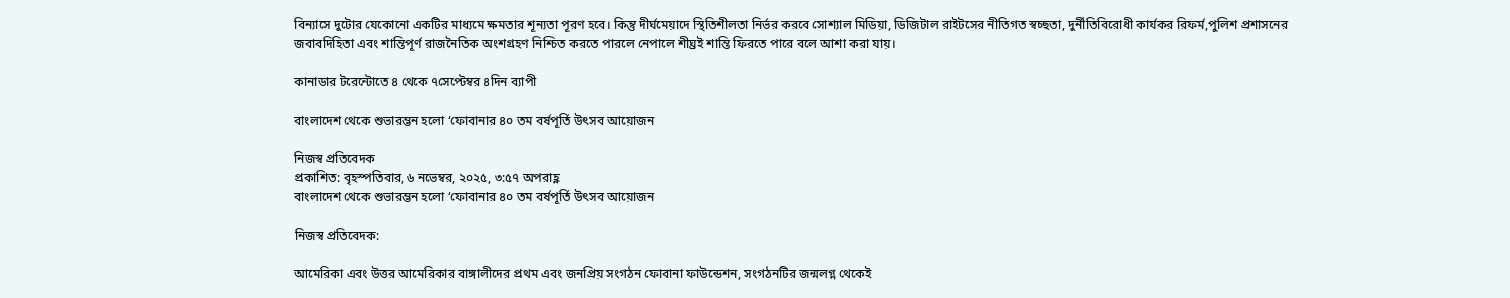বিন্যাসে দুটোর যেকোনো একটির মাধ্যমে ক্ষমতার শূন্যতা পূরণ হবে। কিন্তু দীর্ঘমেয়াদে স্থিতিশীলতা নির্ভর করবে সোশ্যাল মিডিয়া, ডিজিটাল রাইটসের নীতিগত স্বচ্ছতা, দুর্নীতিবিরোধী কার্যকর রিফর্ম,পুলিশ প্রশাসনের জবাবদিহিতা এবং শান্তিপূর্ণ রাজনৈতিক অংশগ্রহণ নিশ্চিত করতে পারলে নেপালে শীঘ্রই শান্তি ফিরতে পারে বলে আশা করা যায়।

কানাডার টরেন্টোতে ৪ থেকে ৭সেপ্টেম্বর ৪দিন ব্যাপী

বাংলাদেশ থেকে শুভারম্ভন হলো ‘ফোবানার ৪০ তম বর্ষপূর্তি উৎসব আয়োজন

নিজস্ব প্রতিবেদক
প্রকাশিত: বৃহস্পতিবার, ৬ নভেম্বর, ২০২৫, ৩:৫৭ অপরাহ্ণ
বাংলাদেশ থেকে শুভারম্ভন হলো ‘ফোবানার ৪০ তম বর্ষপূর্তি উৎসব আয়োজন

নিজস্ব প্রতিবেদক:

আমেরিকা এবং উত্তর আমেরিকার বাঙ্গালীদের প্রথম এবং জনপ্রিয় সংগঠন ফোবানা ফাউন্ডেশন, সংগঠনটির জন্মলগ্ন থেকেই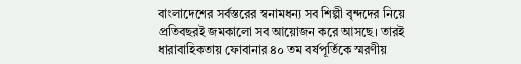বাংলাদেশের সর্বস্তরের স্বনামধন্য সব শিল্পী বৃন্দদের নিয়ে প্রতিবছরই জমকালো সব আয়োজন করে আসছে। তারই ধারাবাহিকতায় ফোবানার ৪০ তম বর্ষপূর্তিকে স্মরণীয়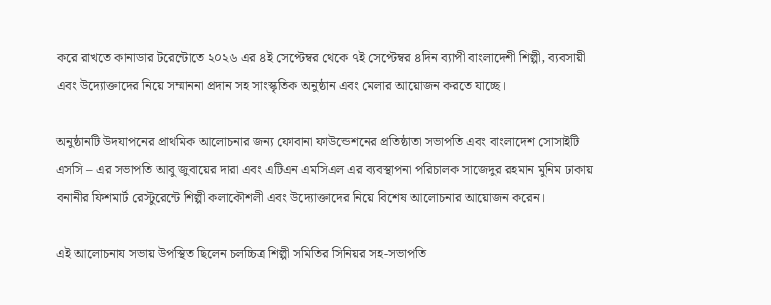করে রাখতে কানাডার টরেন্টোতে ২০২৬ এর ৪ই সেপ্টেম্বর থেকে ৭ই সেপ্টেম্বর ৪দিন ব্যাপী বাংলাদেশী শিল্পী, ব্যবসায়ী এবং উদ্যোক্তাদের নিয়ে সম্মাননা প্রদান সহ সাংস্কৃতিক অনুষ্ঠান এবং মেলার আয়োজন করতে যাচ্ছে।

অনুষ্ঠানটি উদযাপনের প্রাথমিক আলোচনার জন্য ফোবানা ফাউন্ডেশনের প্রতিষ্ঠাতা সভাপতি এবং বাংলাদেশ সোসাইটি এসসি – এর সভাপতি আবু জুবায়ের দারা এবং এটিএন এমসিএল এর ব্যবস্থাপনা পরিচালক সাজেদুর রহমান মুনিম ঢাকায় বনানীর ফিশমার্ট রেস্টুরেন্টে শিল্পী কলাকৌশলী এবং উদ্যোক্তাদের নিয়ে বিশেষ আলোচনার আয়োজন করেন।

এই আলোচনায সভায় উপস্থিত ছিলেন চলচ্চিত্র শিল্পী সমিতির সিনিয়র সহ-সভাপতি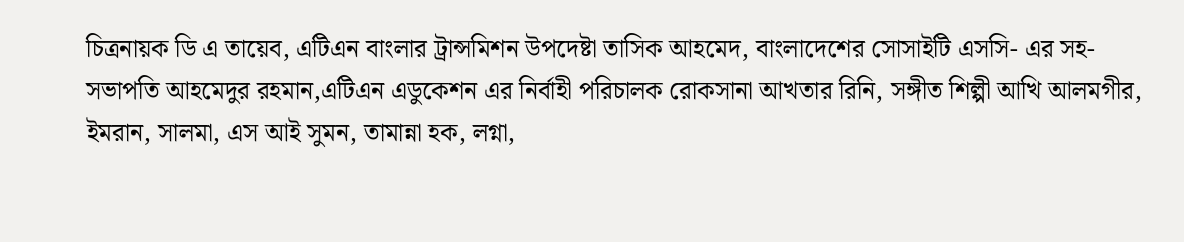চিত্রনায়ক ডি এ তায়েব, এটিএন বাংলার ট্রান্সমিশন উপদেষ্টা তাসিক আহমেদ, বাংলাদেশের সোসাইটি এসসি- এর সহ-সভাপতি আহমেদুর রহমান,এটিএন এডুকেশন এর নির্বাহী পরিচালক রোকসানা আখতার রিনি, সঙ্গীত শিল্পী আখি আলমগীর, ইমরান, সালমা, এস আই সুমন, তামান্না হক, লগ্না,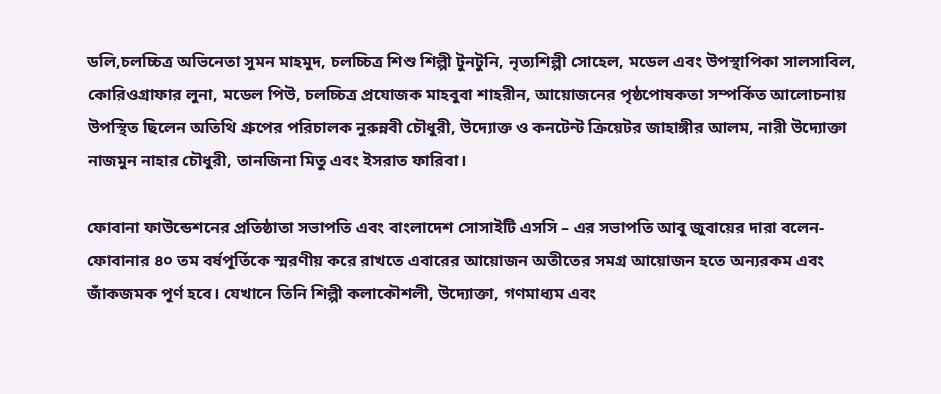ডলি,চলচ্চিত্র অভিনেতা সুমন মাহমুদ, চলচ্চিত্র শিশু শিল্পী টুনটুনি, নৃত্যশিল্পী সোহেল, মডেল এবং উপস্থাপিকা সালসাবিল, কোরিওগ্রাফার লুনা, মডেল পিউ, চলচ্চিত্র প্রযোজক মাহবুবা শাহরীন, আয়োজনের পৃষ্ঠপোষকতা সম্পর্কিত আলোচনায় উপস্থিত ছিলেন অতিথি গ্রুপের পরিচালক নুরুন্নবী চৌধুরী, উদ্যোক্ত ও কনটেন্ট ক্রিয়েটর জাহাঙ্গীর আলম, নারী উদ্যোক্তা নাজমুন নাহার চৌধুরী, তানজিনা মিতু এবং ইসরাত ফারিবা।

ফোবানা ফাউন্ডেশনের প্রতিষ্ঠাতা সভাপতি এবং বাংলাদেশ সোসাইটি এসসি – এর সভাপতি আবু জুবায়ের দারা বলেন- ফোবানার ৪০ তম বর্ষপূর্তিকে স্মরণীয় করে রাখতে এবারের আয়োজন অতীতের সমগ্র আয়োজন হতে অন্যরকম এবং জাঁকজমক পূর্ণ হবে। যেখানে তিনি শিল্পী কলাকৌশলী, উদ্যোক্তা, গণমাধ্যম এবং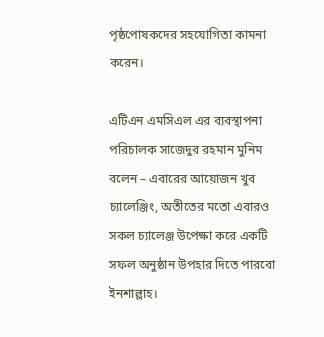পৃষ্ঠপোষকদের সহযোগিতা কামনা করেন।

এটিএন এমসিএল এর ব্যবস্থাপনা পরিচালক সাজেদুর রহমান মুনিম বলেন – এবারের আয়োজন খুব চ্যালেঞ্জিং, অতীতের মতো এবারও সকল চ্যালেঞ্জ উপেক্ষা করে একটি সফল অনুষ্ঠান উপহার দিতে পারবো ইনশাল্লাহ।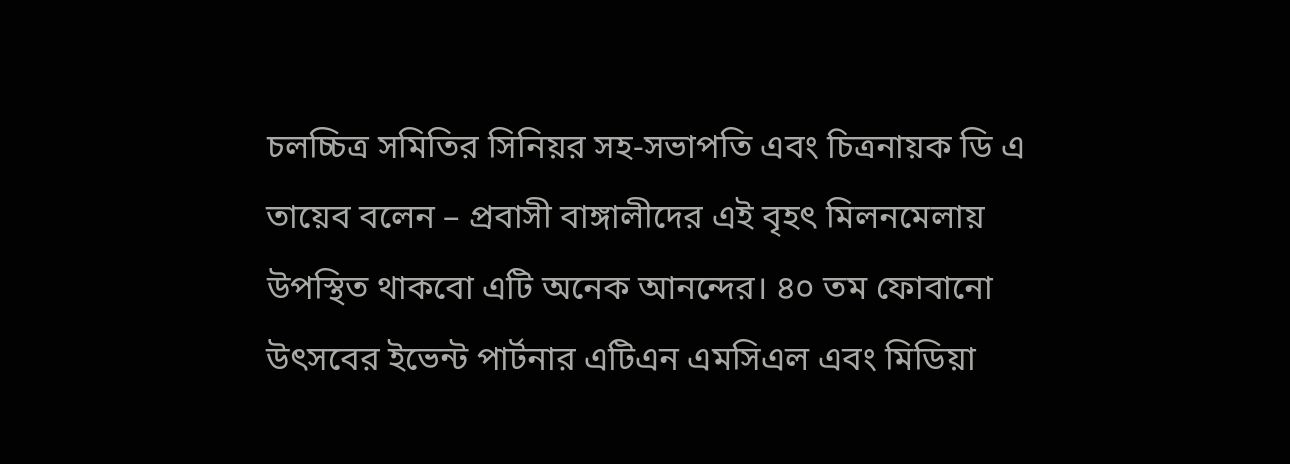চলচ্চিত্র সমিতির সিনিয়র সহ-সভাপতি এবং চিত্রনায়ক ডি এ তায়েব বলেন – প্রবাসী বাঙ্গালীদের এই বৃহৎ মিলনমেলায় উপস্থিত থাকবো এটি অনেক আনন্দের। ৪০ তম ফোবানো উৎসবের ইভেন্ট পার্টনার এটিএন এমসিএল এবং মিডিয়া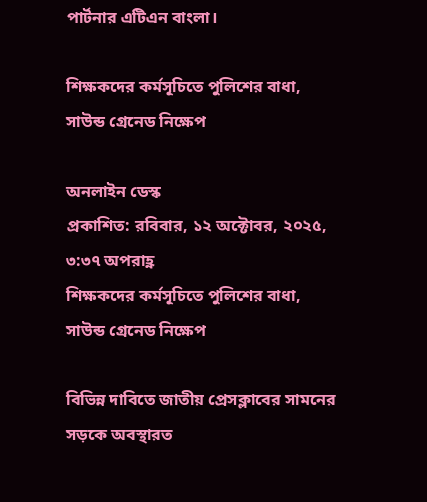পার্টনার এটিএন বাংলা।

শিক্ষকদের কর্মসূচিতে পুলিশের বাধা, সাউন্ড গ্রেনেড নিক্ষেপ

অনলাইন ডেস্ক
প্রকাশিত: রবিবার, ১২ অক্টোবর, ২০২৫, ৩:৩৭ অপরাহ্ণ
শিক্ষকদের কর্মসূচিতে পুলিশের বাধা, সাউন্ড গ্রেনেড নিক্ষেপ

বিভিন্ন দাবিতে জাতীয় প্রেসক্লাবের সামনের সড়কে অবস্থারত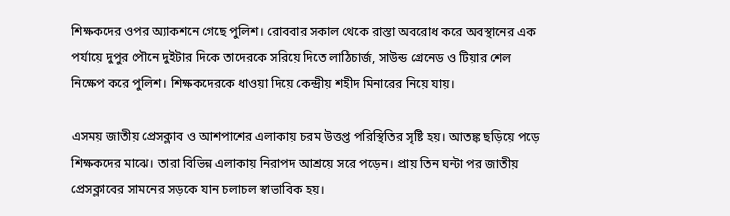শিক্ষকদের ওপর অ্যাকশনে গেছে পুলিশ। রোববার সকাল থেকে রাস্তা অবরোধ করে অবস্থানের এক পর্যায়ে দুপুর পৌনে দুইটার দিকে তাদেরকে সরিয়ে দিতে লাঠিচার্জ, সাউন্ড গ্রেনেড ও টিয়ার শেল নিক্ষেপ করে পুলিশ। শিক্ষকদেরকে ধাওয়া দিয়ে কেন্দ্রীয় শহীদ মিনারের নিয়ে যায়।

এসময় জাতীয় প্রেসক্লাব ও আশপাশের এলাকায় চরম উত্তপ্ত পরিস্থিতির সৃষ্টি হয়। আতঙ্ক ছড়িয়ে পড়ে শিক্ষকদের মাঝে। তারা বিভিন্ন এলাকায় নিরাপদ আশ্রয়ে সরে পড়েন। প্রায় তিন ঘন্টা পর জাতীয় প্রেসক্লাবের সামনের সড়কে যান চলাচল স্বাভাবিক হয়।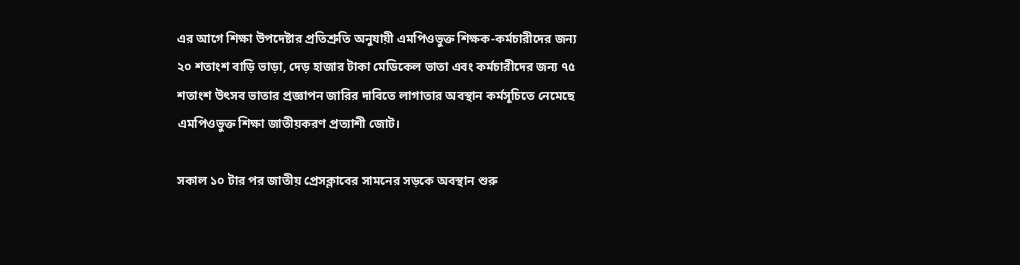এর আগে শিক্ষা উপদেষ্টার প্রতিশ্রুতি অনুযায়ী এমপিওভুক্ত শিক্ষক-কর্মচারীদের জন্য ২০ শতাংশ বাড়ি ভাড়া, দেড় হাজার টাকা মেডিকেল ভাতা এবং কর্মচারীদের জন্য ৭৫ শতাংশ উৎসব ভাতার প্রজ্ঞাপন জারির দাবিতে লাগাতার অবস্থান কর্মসূচিতে নেমেছে এমপিওভুক্ত শিক্ষা জাতীয়করণ প্রত্যাশী জোট।

সকাল ১০ টার পর জাতীয় প্রেসক্লাবের সামনের সড়কে অবস্থান শুরু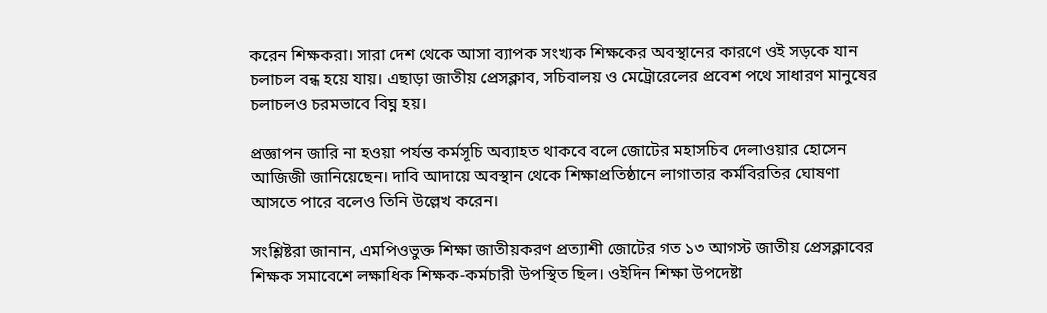করেন শিক্ষকরা। সারা দেশ থেকে আসা ব্যাপক সংখ্যক শিক্ষকের অবস্থানের কারণে ওই সড়কে যান চলাচল বন্ধ হয়ে যায়। এছাড়া জাতীয় প্রেসক্লাব, সচিবালয় ও মেট্রোরেলের প্রবেশ পথে সাধারণ মানুষের চলাচলও চরমভাবে বিঘ্ন হয়।

প্রজ্ঞাপন জারি না হওয়া পর্যন্ত কর্মসূচি অব্যাহত থাকবে বলে জোটের মহাসচিব দেলাওয়ার হোসেন আজিজী জানিয়েছেন। দাবি আদায়ে অবস্থান থেকে শিক্ষাপ্রতিষ্ঠানে লাগাতার কর্মবিরতির ঘোষণা আসতে পারে বলেও তিনি উল্লেখ করেন।

সংশ্লিষ্টরা জানান, এমপিওভুক্ত শিক্ষা জাতীয়করণ প্রত্যাশী জোটের গত ১৩ আগস্ট জাতীয় প্রেসক্লাবের শিক্ষক সমাবেশে লক্ষাধিক শিক্ষক-কর্মচারী উপস্থিত ছিল। ওইদিন শিক্ষা উপদেষ্টা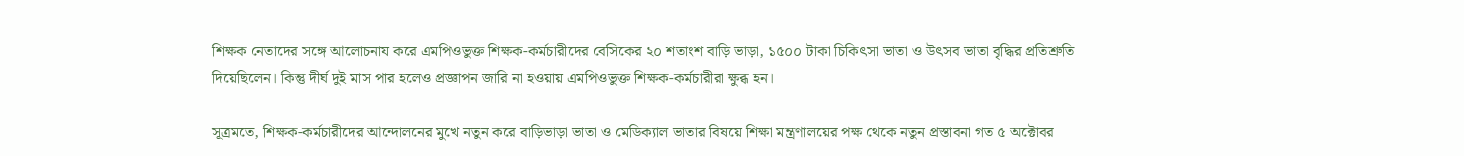শিক্ষক নেতাদের সঙ্গে আলোচনায করে এমপিওভুক্ত শিক্ষক-কর্মচারীদের বেসিকের ২০ শতাংশ বাড়ি ভাড়া, ১৫০০ টাকা চিকিৎসা ভাতা ও উৎসব ভাতা বৃদ্ধির প্রতিশ্রুতি দিয়েছিলেন। কিন্তু দীর্ঘ দুই মাস পার হলেও প্রজ্ঞাপন জারি না হওয়ায় এমপিওভুক্ত শিক্ষক-কর্মচারীরা ক্ষুব্ধ হন।

সূত্রমতে, শিক্ষক-কর্মচারীদের আন্দোলনের মুখে নতুন করে বাড়িভাড়া ভাতা ও মেডিক্যাল ভাতার বিষয়ে শিক্ষা মন্ত্রণালয়ের পক্ষ থেকে নতুন প্রস্তাবনা গত ৫ অক্টোবর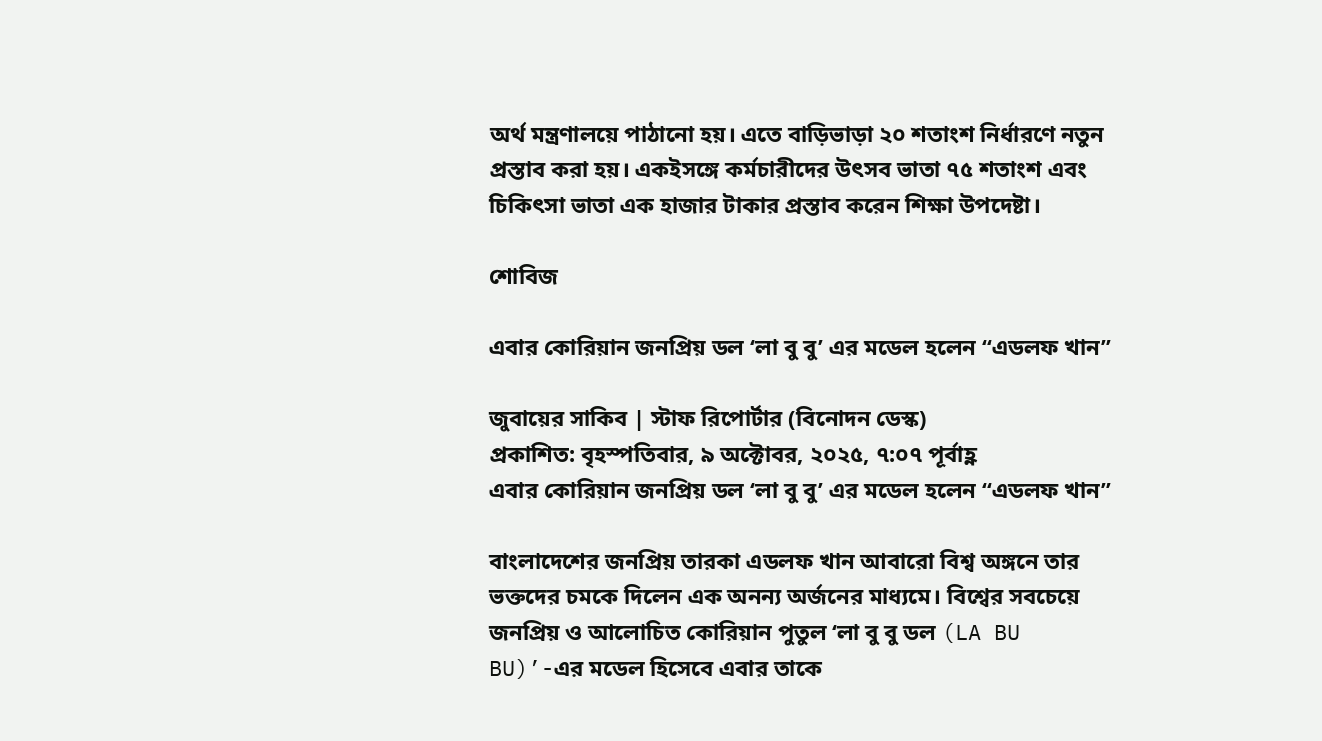অর্থ মন্ত্রণালয়ে পাঠানো হয়। এতে বাড়িভাড়া ২০ শতাংশ নির্ধারণে নতুন প্রস্তাব করা হয়। একইসঙ্গে কর্মচারীদের উৎসব ভাতা ৭৫ শতাংশ এবং চিকিৎসা ভাতা এক হাজার টাকার প্রস্তাব করেন শিক্ষা উপদেষ্টা।

শোবিজ

এবার কোরিয়ান জনপ্রিয় ডল ‘লা বু বু’ এর মডেল হলেন “এডলফ খান”

জুবায়ের সাকিব | স্টাফ রিপোর্টার (বিনোদন ডেস্ক)
প্রকাশিত: বৃহস্পতিবার, ৯ অক্টোবর, ২০২৫, ৭:০৭ পূর্বাহ্ণ
এবার কোরিয়ান জনপ্রিয় ডল ‘লা বু বু’ এর মডেল হলেন “এডলফ খান”

বাংলাদেশের জনপ্রিয় তারকা এডলফ খান আবারো বিশ্ব অঙ্গনে তার ভক্তদের চমকে দিলেন এক অনন্য অর্জনের মাধ্যমে। বিশ্বের সবচেয়ে জনপ্রিয় ও আলোচিত কোরিয়ান পুতুল ‘লা বু বু ডল (LA BU BU)’-এর মডেল হিসেবে এবার তাকে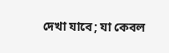দেখা যাবে; যা কেবল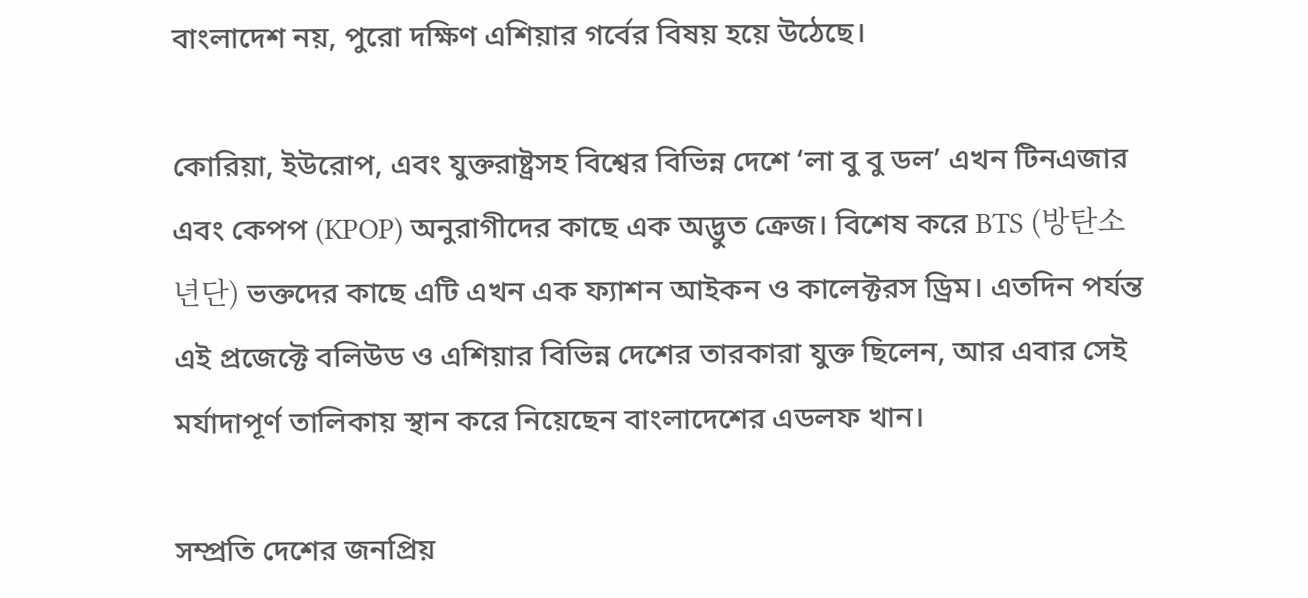বাংলাদেশ নয়, পুরো দক্ষিণ এশিয়ার গর্বের বিষয় হয়ে উঠেছে।

কোরিয়া, ইউরোপ, এবং যুক্তরাষ্ট্রসহ বিশ্বের বিভিন্ন দেশে ‘লা বু বু ডল’ এখন টিনএজার এবং কেপপ (KPOP) অনুরাগীদের কাছে এক অদ্ভুত ক্রেজ। বিশেষ করে BTS (방탄소년단) ভক্তদের কাছে এটি এখন এক ফ্যাশন আইকন ও কালেক্টরস ড্রিম। এতদিন পর্যন্ত এই প্রজেক্টে বলিউড ও এশিয়ার বিভিন্ন দেশের তারকারা যুক্ত ছিলেন, আর এবার সেই মর্যাদাপূর্ণ তালিকায় স্থান করে নিয়েছেন বাংলাদেশের এডলফ খান।

সম্প্রতি দেশের জনপ্রিয়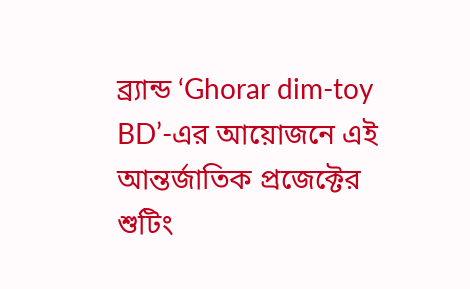ব্র্যান্ড ‘Ghorar dim-toy BD’-এর আয়োজনে এই আন্তর্জাতিক প্রজেক্টের শুটিং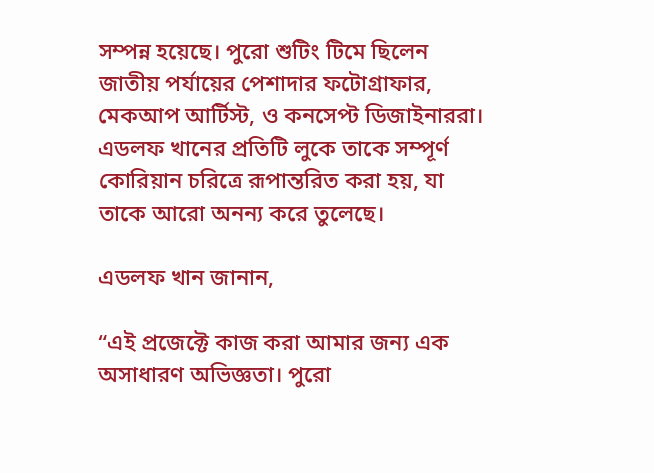সম্পন্ন হয়েছে। পুরো শুটিং টিমে ছিলেন জাতীয় পর্যায়ের পেশাদার ফটোগ্রাফার, মেকআপ আর্টিস্ট, ও কনসেপ্ট ডিজাইনাররা। এডলফ খানের প্রতিটি লুকে তাকে সম্পূর্ণ কোরিয়ান চরিত্রে রূপান্তরিত করা হয়, যা তাকে আরো অনন্য করে তুলেছে।

এডলফ খান জানান,

“এই প্রজেক্টে কাজ করা আমার জন্য এক অসাধারণ অভিজ্ঞতা। পুরো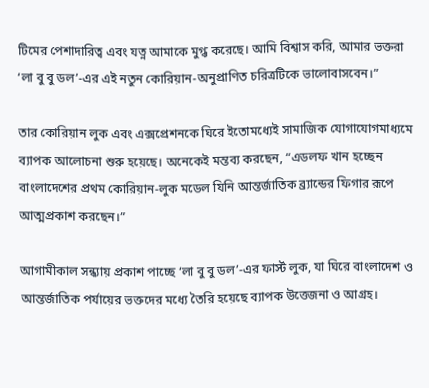টিমের পেশাদারিত্ব এবং যত্ন আমাকে মুগ্ধ করেছে। আমি বিশ্বাস করি, আমার ভক্তরা ‘লা বু বু ডল’-এর এই নতুন কোরিয়ান-অনুপ্রাণিত চরিত্রটিকে ভালোবাসবেন।”

তার কোরিয়ান লুক এবং এক্সপ্রেশনকে ঘিরে ইতোমধ্যেই সামাজিক যোগাযোগমাধ্যমে ব্যাপক আলোচনা শুরু হয়েছে। অনেকেই মন্তব্য করছেন, “এডলফ খান হচ্ছেন বাংলাদেশের প্রথম কোরিয়ান-লুক মডেল যিনি আন্তর্জাতিক ব্র্যান্ডের ফিগার রূপে আত্মপ্রকাশ করছেন।”

আগামীকাল সন্ধ্যায় প্রকাশ পাচ্ছে ‘লা বু বু ডল’-এর ফার্স্ট লুক, যা ঘিরে বাংলাদেশ ও আন্তর্জাতিক পর্যায়ের ভক্তদের মধ্যে তৈরি হয়েছে ব্যাপক উত্তেজনা ও আগ্রহ।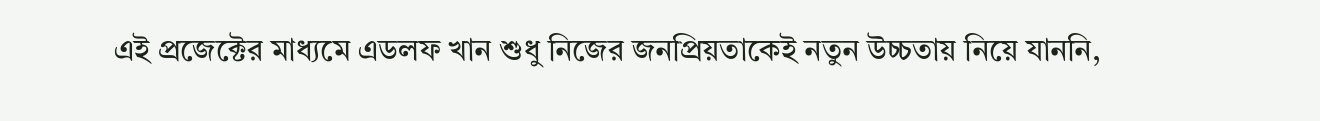এই প্রজেক্টের মাধ্যমে এডলফ খান শুধু নিজের জনপ্রিয়তাকেই নতুন উচ্চতায় নিয়ে যাননি,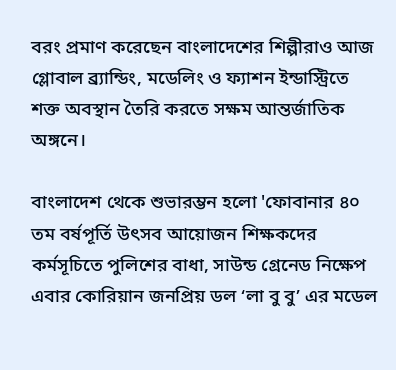বরং প্রমাণ করেছেন বাংলাদেশের শিল্পীরাও আজ গ্লোবাল ব্র্যান্ডিং, মডেলিং ও ফ্যাশন ইন্ডাস্ট্রিতে শক্ত অবস্থান তৈরি করতে সক্ষম আন্তর্জাতিক অঙ্গনে।

বাংলাদেশ থেকে শুভারম্ভন হলো 'ফোবানার ৪০ তম বর্ষপূর্তি উৎসব আয়োজন শিক্ষকদের কর্মসূচিতে পুলিশের বাধা, সাউন্ড গ্রেনেড নিক্ষেপ এবার কোরিয়ান জনপ্রিয় ডল ‘লা বু বু’ এর মডেল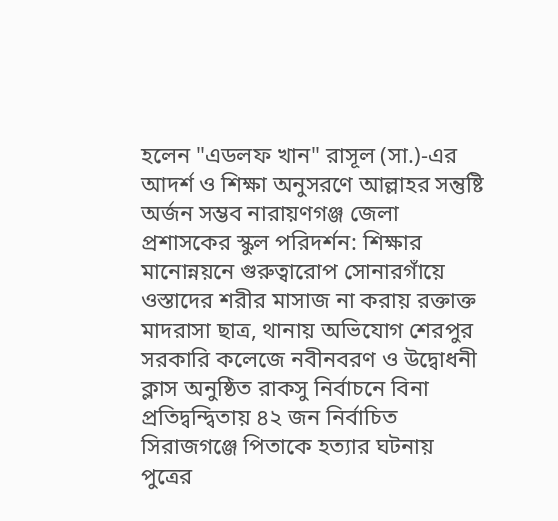হলেন "এডলফ খান" রাসূল (সা.)-এর আদর্শ ও শিক্ষা অনুসরণে আল্লাহর সন্তুষ্টি অর্জন সম্ভব নারায়ণগঞ্জ জেলা প্রশাসকের স্কুল পরিদর্শন: শিক্ষার মানোন্নয়নে গুরুত্বারোপ সোনারগাঁয়ে ওস্তাদের শরীর মাসাজ না করায় রক্তাক্ত  মাদরাসা ছাত্র, থানায় অভিযোগ শেরপুর সরকারি কলেজে নবীনবরণ ও উদ্বোধনী ক্লাস অনুষ্ঠিত রাকসু নির্বাচনে বিনা প্রতিদ্বন্দ্বিতায় ৪২ জন নির্বাচিত সিরাজগঞ্জে পিতাকে হত্যার ঘটনায় পুত্রের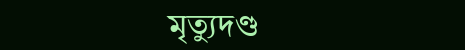মৃত্যুদণ্ড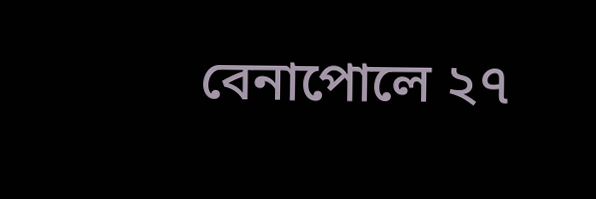বেনাপোলে ২৭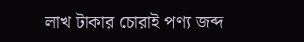লাখ টাকার চোরাই পণ্য জব্দ